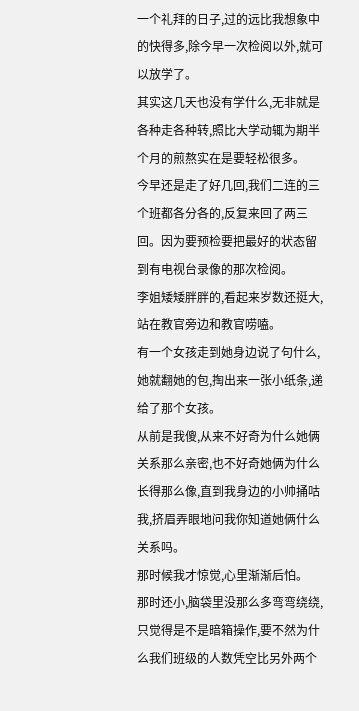一个礼拜的日子,过的远比我想象中的快得多,除今早一次检阅以外,就可以放学了。
其实这几天也没有学什么,无非就是各种走各种转,照比大学动辄为期半个月的煎熬实在是要轻松很多。
今早还是走了好几回,我们二连的三个班都各分各的,反复来回了两三回。因为要预检要把最好的状态留到有电视台录像的那次检阅。
李姐矮矮胖胖的,看起来岁数还挺大,站在教官旁边和教官唠嗑。
有一个女孩走到她身边说了句什么,她就翻她的包,掏出来一张小纸条,递给了那个女孩。
从前是我傻,从来不好奇为什么她俩关系那么亲密,也不好奇她俩为什么长得那么像,直到我身边的小帅捅咕我,挤眉弄眼地问我你知道她俩什么关系吗。
那时候我才惊觉,心里渐渐后怕。
那时还小,脑袋里没那么多弯弯绕绕,只觉得是不是暗箱操作,要不然为什么我们班级的人数凭空比另外两个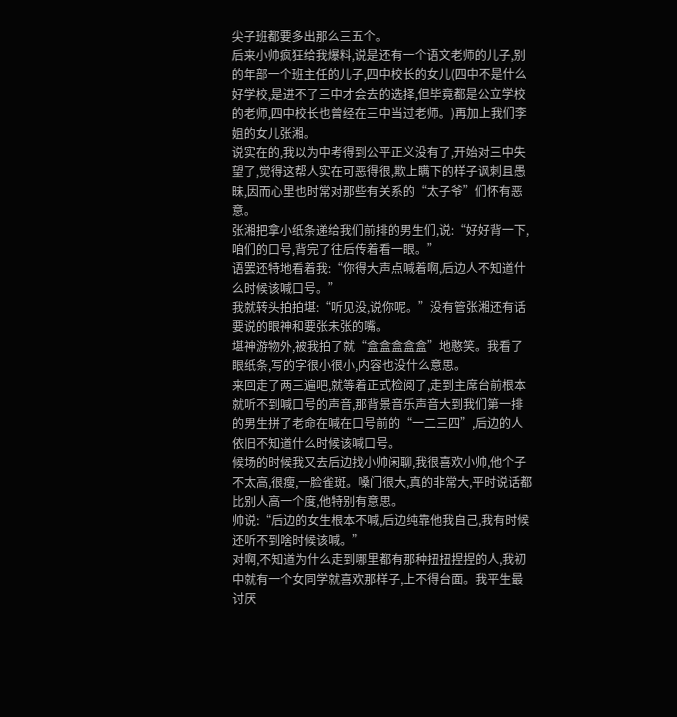尖子班都要多出那么三五个。
后来小帅疯狂给我爆料,说是还有一个语文老师的儿子,别的年部一个班主任的儿子,四中校长的女儿(四中不是什么好学校,是进不了三中才会去的选择,但毕竟都是公立学校的老师,四中校长也曾经在三中当过老师。)再加上我们李姐的女儿张湘。
说实在的,我以为中考得到公平正义没有了,开始对三中失望了,觉得这帮人实在可恶得很,欺上瞒下的样子讽刺且愚昧,因而心里也时常对那些有关系的“太子爷”们怀有恶意。
张湘把拿小纸条递给我们前排的男生们,说:“好好背一下,咱们的口号,背完了往后传着看一眼。”
语罢还特地看着我:“你得大声点喊着啊,后边人不知道什么时候该喊口号。”
我就转头拍拍堪:“听见没,说你呢。”没有管张湘还有话要说的眼神和要张未张的嘴。
堪神游物外,被我拍了就“盒盒盒盒盒”地憨笑。我看了眼纸条,写的字很小很小,内容也没什么意思。
来回走了两三遍吧,就等着正式检阅了,走到主席台前根本就听不到喊口号的声音,那背景音乐声音大到我们第一排的男生拼了老命在喊在口号前的“一二三四”,后边的人依旧不知道什么时候该喊口号。
候场的时候我又去后边找小帅闲聊,我很喜欢小帅,他个子不太高,很瘦,一脸雀斑。嗓门很大,真的非常大,平时说话都比别人高一个度,他特别有意思。
帅说:“后边的女生根本不喊,后边纯靠他我自己,我有时候还听不到啥时候该喊。”
对啊,不知道为什么走到哪里都有那种扭扭捏捏的人,我初中就有一个女同学就喜欢那样子,上不得台面。我平生最讨厌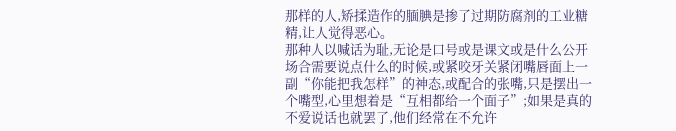那样的人,矫揉造作的腼腆是掺了过期防腐剂的工业糖精,让人觉得恶心。
那种人以喊话为耻,无论是口号或是课文或是什么公开场合需要说点什么的时候,或紧咬牙关紧闭嘴唇面上一副“你能把我怎样”的神态,或配合的张嘴,只是摆出一个嘴型,心里想着是“互相都给一个面子”;如果是真的不爱说话也就罢了,他们经常在不允许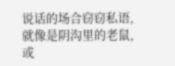说话的场合窃窃私语,就像是阴沟里的老鼠,或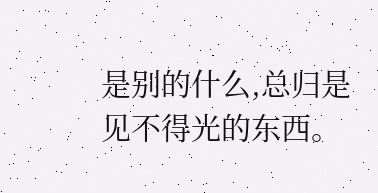是别的什么,总归是见不得光的东西。